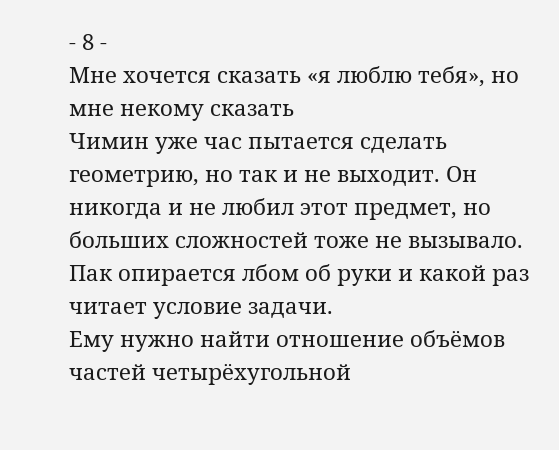- 8 -
Мне хочется сказать «я люблю тебя», но мне некому сказать
Чимин уже час пытается сделать геометрию, но так и не выходит. Он никогда и не любил этот предмет, но больших сложностей тоже не вызывало. Пак опирается лбом об руки и какой раз читает условие задачи.
Ему нужно найти отношение объёмов частей четырёхугольной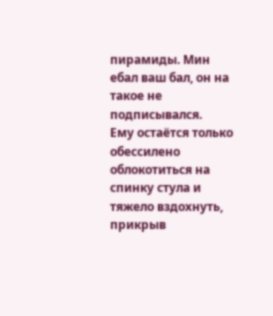пирамиды. Мин ебал ваш бал, он на такое не подписывался.
Ему остаётся только обессилено облокотиться на спинку стула и тяжело вздохнуть, прикрыв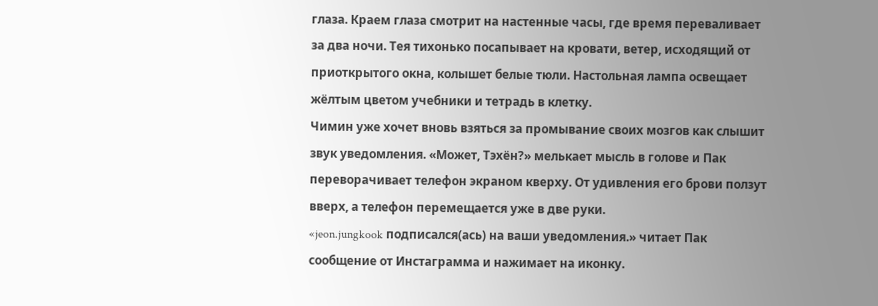глаза. Краем глаза смотрит на настенные часы, где время переваливает за два ночи. Тея тихонько посапывает на кровати, ветер, исходящий от приоткрытого окна, колышет белые тюли. Настольная лампа освещает жёлтым цветом учебники и тетрадь в клетку.
Чимин уже хочет вновь взяться за промывание своих мозгов как слышит звук уведомления. «Может, Тэхён?» мелькает мысль в голове и Пак переворачивает телефон экраном кверху. От удивления его брови ползут вверх, а телефон перемещается уже в две руки.
«jeon.jungkook подписался(ась) на ваши уведомления.» читает Пак сообщение от Инстаграмма и нажимает на иконку.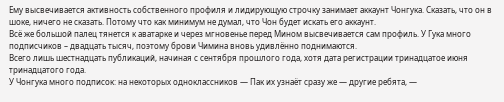Ему высвечивается активность собственного профиля и лидирующую строчку занимает аккаунт Чонгука. Сказать, что он в шоке, ничего не сказать. Потому что как минимум не думал, что Чон будет искать его аккаунт.
Всё же большой палец тянется к аватарке и через мгновенье перед Мином высвечивается сам профиль. У Гука много подписчиков – двадцать тысяч, поэтому брови Чимина вновь удивлённо поднимаются.
Всего лишь шестнадцать публикаций, начиная с сентября прошлого года, хотя дата регистрации тринадцатое июня тринадцатого года.
У Чонгука много подписок: на некоторых одноклассников — Пак их узнаёт сразу же — другие ребята, —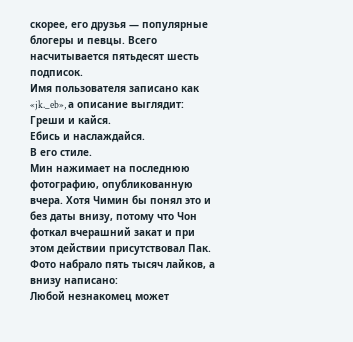скорее, его друзья — популярные блогеры и певцы. Всего насчитывается пятьдесят шесть подписок.
Имя пользователя записано как «jk._eb», а описание выглядит:
Греши и кайся.
Ебись и наслаждайся.
В его стиле.
Мин нажимает на последнюю фотографию, опубликованную вчера. Хотя Чимин бы понял это и без даты внизу, потому что Чон фоткал вчерашний закат и при этом действии присутствовал Пак.
Фото набрало пять тысяч лайков, а внизу написано:
Любой незнакомец может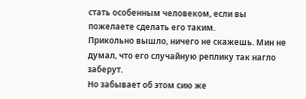стать особенным человеком, если вы пожелаете сделать его таким.
Прикольно вышло, ничего не скажешь. Мин не думал, что его случайную реплику так нагло заберут.
Но забывает об этом сию же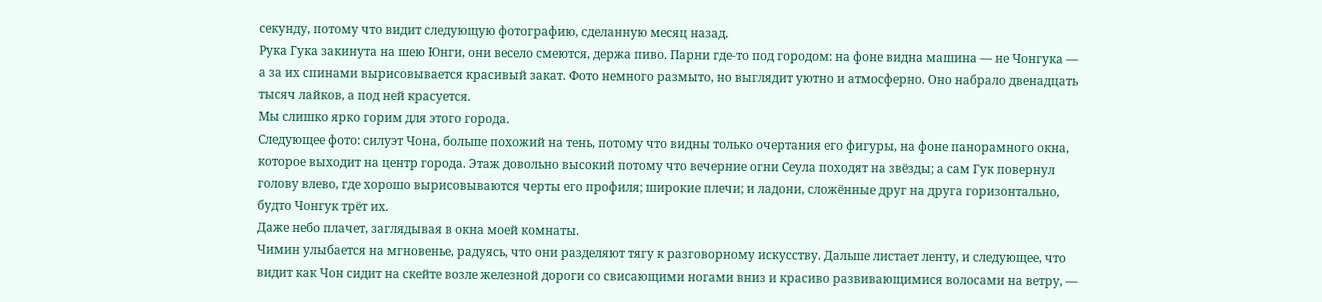секунду, потому что видит следующую фотографию, сделанную месяц назад.
Рука Гука закинута на шею Юнги, они весело смеются, держа пиво. Парни где-то под городом: на фоне видна машина — не Чонгука — а за их спинами вырисовывается красивый закат. Фото немного размыто, но выглядит уютно и атмосферно. Оно набрало двенадцать тысяч лайков, а под ней красуется.
Мы слишко ярко горим для этого города.
Следующее фото: силуэт Чона, больше похожий на тень, потому что видны только очертания его фигуры, на фоне панорамного окна, которое выходит на центр города. Этаж довольно высокий потому что вечерние огни Сеула походят на звёзды; а сам Гук повернул голову влево, где хорошо вырисовываются черты его профиля; широкие плечи; и ладони, сложённые друг на друга горизонтально, будто Чонгук трёт их.
Даже небо плачет, заглядывая в окна моей комнаты.
Чимин улыбается на мгновенье, радуясь, что они разделяют тягу к разговорному искусству. Дальше листает ленту, и следующее, что видит как Чон сидит на скейте возле железной дороги со свисающими ногами вниз и красиво развивающимися волосами на ветру, —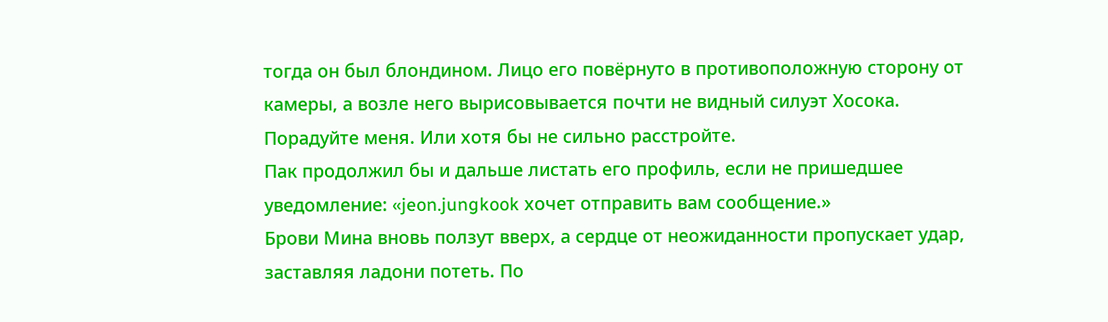тогда он был блондином. Лицо его повёрнуто в противоположную сторону от камеры, а возле него вырисовывается почти не видный силуэт Хосока.
Порадуйте меня. Или хотя бы не сильно расстройте.
Пак продолжил бы и дальше листать его профиль, если не пришедшее уведомление: «jeon.jungkook хочет отправить вам сообщение.»
Брови Мина вновь ползут вверх, а сердце от неожиданности пропускает удар, заставляя ладони потеть. По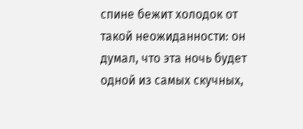спине бежит холодок от такой неожиданности: он думал, что эта ночь будет одной из самых скучных,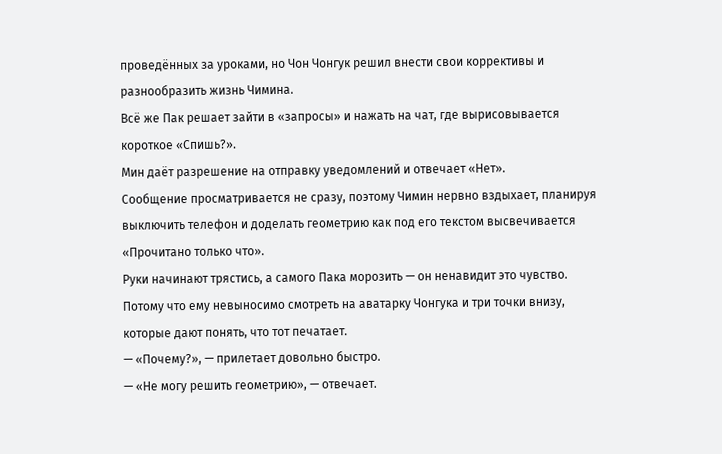проведённых за уроками, но Чон Чонгук решил внести свои коррективы и разнообразить жизнь Чимина.
Всё же Пак решает зайти в «запросы» и нажать на чат, где вырисовывается короткое «Спишь?».
Мин даёт разрешение на отправку уведомлений и отвечает «Нет».
Сообщение просматривается не сразу, поэтому Чимин нервно вздыхает, планируя выключить телефон и доделать геометрию как под его текстом высвечивается «Прочитано только что».
Руки начинают трястись, а самого Пака морозить — он ненавидит это чувство. Потому что ему невыносимо смотреть на аватарку Чонгука и три точки внизу, которые дают понять, что тот печатает.
— «Почему?», — прилетает довольно быстро.
— «Не могу решить геометрию», — отвечает.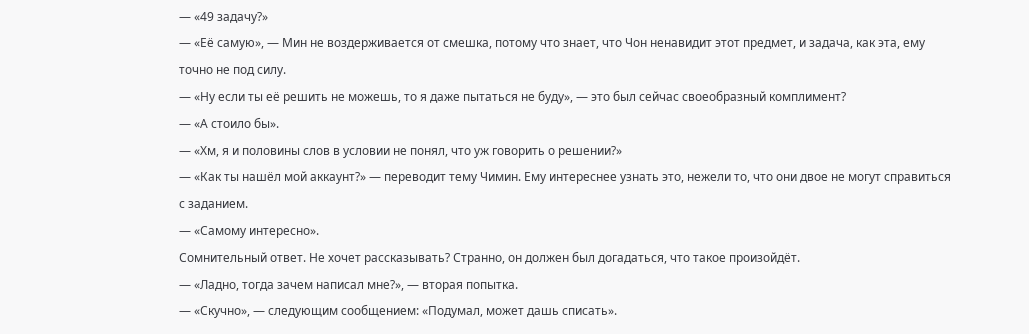— «49 задачу?»
— «Её самую», — Мин не воздерживается от смешка, потому что знает, что Чон ненавидит этот предмет, и задача, как эта, ему точно не под силу.
— «Ну если ты её решить не можешь, то я даже пытаться не буду», — это был сейчас своеобразный комплимент?
— «А стоило бы».
— «Хм, я и половины слов в условии не понял, что уж говорить о решении?»
— «Как ты нашёл мой аккаунт?» — переводит тему Чимин. Ему интереснее узнать это, нежели то, что они двое не могут справиться с заданием.
— «Самому интересно».
Сомнительный ответ. Не хочет рассказывать? Странно, он должен был догадаться, что такое произойдёт.
— «Ладно, тогда зачем написал мне?», — вторая попытка.
— «Скучно», — следующим сообщением: «Подумал, может дашь списать».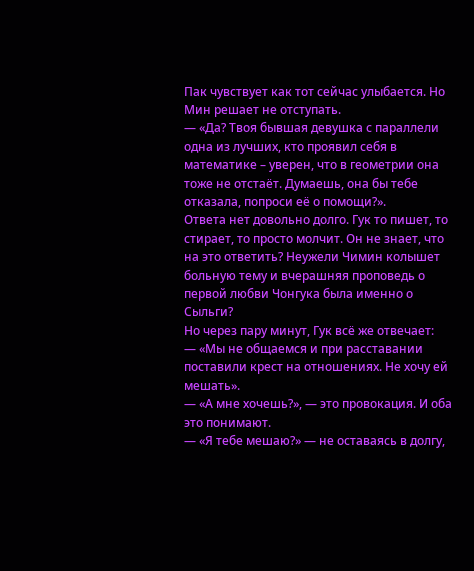Пак чувствует как тот сейчас улыбается. Но Мин решает не отступать.
— «Да? Твоя бывшая девушка с параллели одна из лучших, кто проявил себя в математике – уверен, что в геометрии она тоже не отстаёт. Думаешь, она бы тебе отказала, попроси её о помощи?».
Ответа нет довольно долго. Гук то пишет, то стирает, то просто молчит. Он не знает, что на это ответить? Неужели Чимин колышет больную тему и вчерашняя проповедь о первой любви Чонгука была именно о Сыльги?
Но через пару минут, Гук всё же отвечает:
— «Мы не общаемся и при расставании поставили крест на отношениях. Не хочу ей мешать».
— «А мне хочешь?», — это провокация. И оба это понимают.
— «Я тебе мешаю?» — не оставаясь в долгу,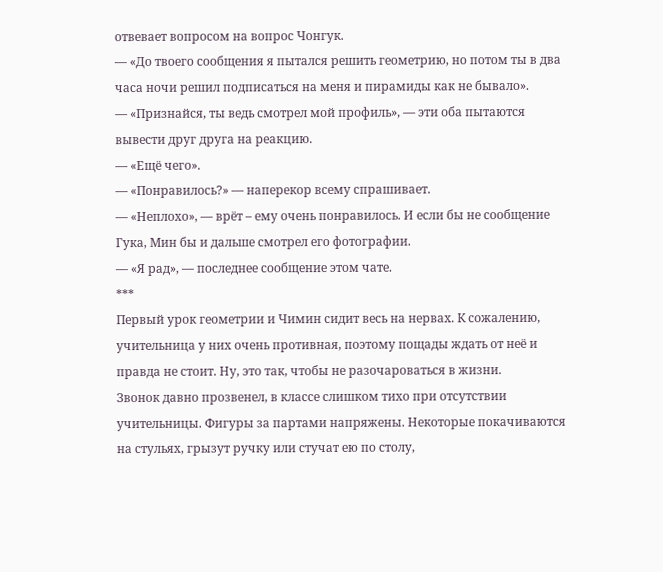отвевает вопросом на вопрос Чонгук.
— «До твоего сообщения я пытался решить геометрию, но потом ты в два часа ночи решил подписаться на меня и пирамиды как не бывало».
— «Признайся, ты ведь смотрел мой профиль», — эти оба пытаются вывести друг друга на реакцию.
— «Ещё чего».
— «Понравилось?» — наперекор всему спрашивает.
— «Неплохо», — врёт – ему очень понравилось. И если бы не сообщение Гука, Мин бы и дальше смотрел его фотографии.
— «Я рад», — последнее сообщение этом чате.
***
Первый урок геометрии и Чимин сидит весь на нервах. К сожалению, учительница у них очень противная, поэтому пощады ждать от неё и правда не стоит. Ну, это так, чтобы не разочароваться в жизни.
Звонок давно прозвенел, в классе слишком тихо при отсутствии учительницы. Фигуры за партами напряжены. Некоторые покачиваются на стульях, грызут ручку или стучат ею по столу,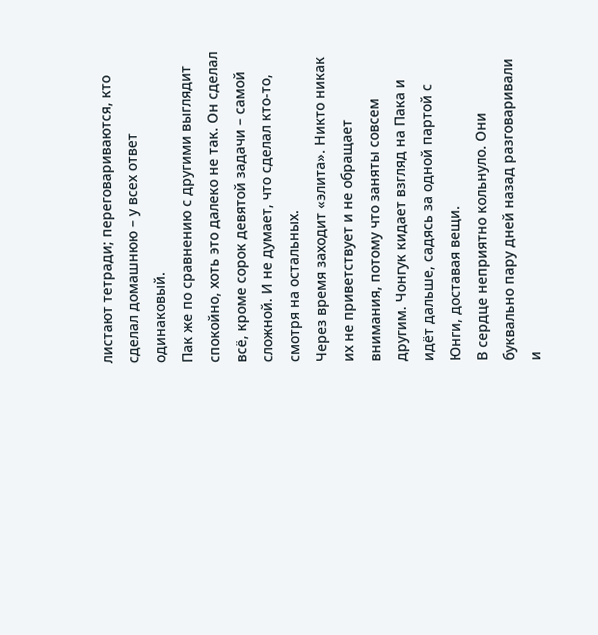листают тетради; переговариваются, кто сделал домашнюю – у всех ответ одинаковый.
Пак же по сравнению с другими выглядит спокойно, хоть это далеко не так. Он сделал всё, кроме сорок девятой задачи – самой сложной. И не думает, что сделал кто-то, смотря на остальных.
Через время заходит «элита». Никто никак их не приветствует и не обращает внимания, потому что заняты совсем другим. Чонгук кидает взгляд на Пака и идёт дальше, садясь за одной партой с Юнги, доставая вещи.
В сердце неприятно кольнуло. Они буквально пару дней назад разговаривали и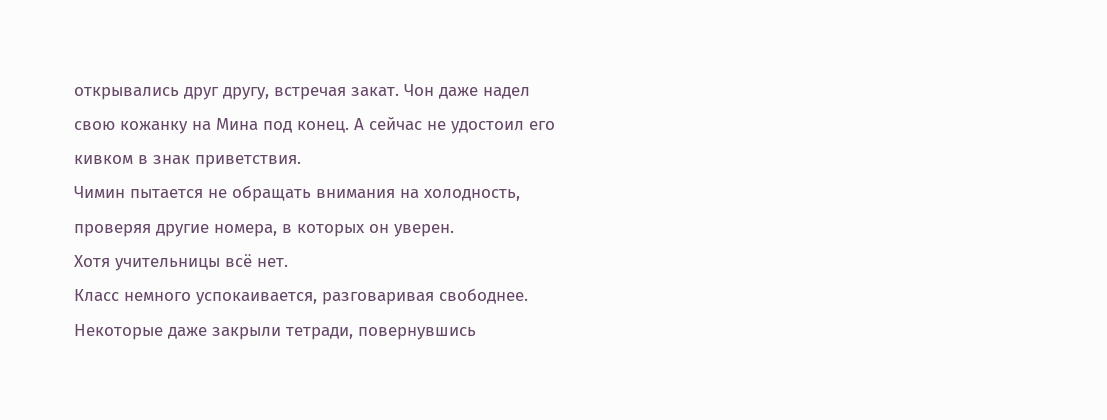открывались друг другу, встречая закат. Чон даже надел свою кожанку на Мина под конец. А сейчас не удостоил его кивком в знак приветствия.
Чимин пытается не обращать внимания на холодность, проверяя другие номера, в которых он уверен.
Хотя учительницы всё нет.
Класс немного успокаивается, разговаривая свободнее. Некоторые даже закрыли тетради, повернувшись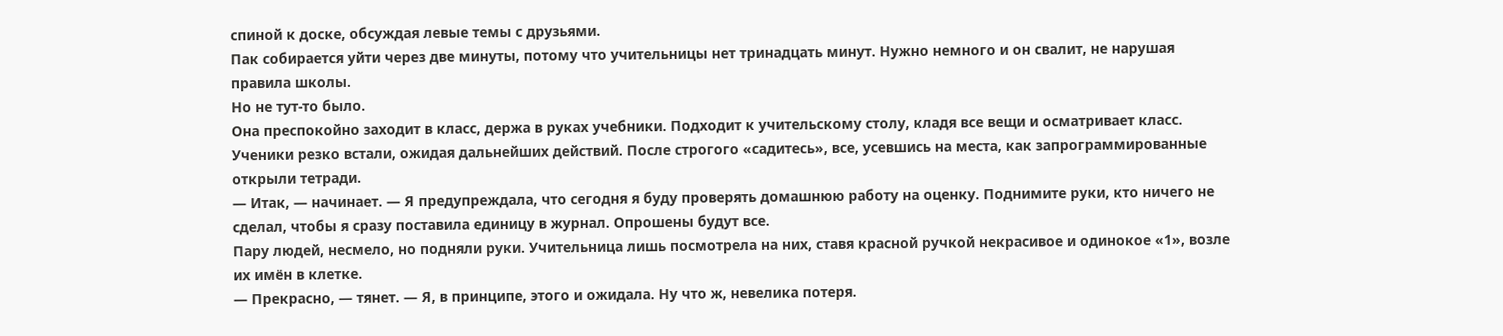спиной к доске, обсуждая левые темы с друзьями.
Пак собирается уйти через две минуты, потому что учительницы нет тринадцать минут. Нужно немного и он свалит, не нарушая правила школы.
Но не тут-то было.
Она преспокойно заходит в класс, держа в руках учебники. Подходит к учительскому столу, кладя все вещи и осматривает класс.
Ученики резко встали, ожидая дальнейших действий. После строгого «садитесь», все, усевшись на места, как запрограммированные открыли тетради.
— Итак, — начинает. — Я предупреждала, что сегодня я буду проверять домашнюю работу на оценку. Поднимите руки, кто ничего не сделал, чтобы я сразу поставила единицу в журнал. Опрошены будут все.
Пару людей, несмело, но подняли руки. Учительница лишь посмотрела на них, ставя красной ручкой некрасивое и одинокое «1», возле их имён в клетке.
— Прекрасно, — тянет. — Я, в принципе, этого и ожидала. Ну что ж, невелика потеря.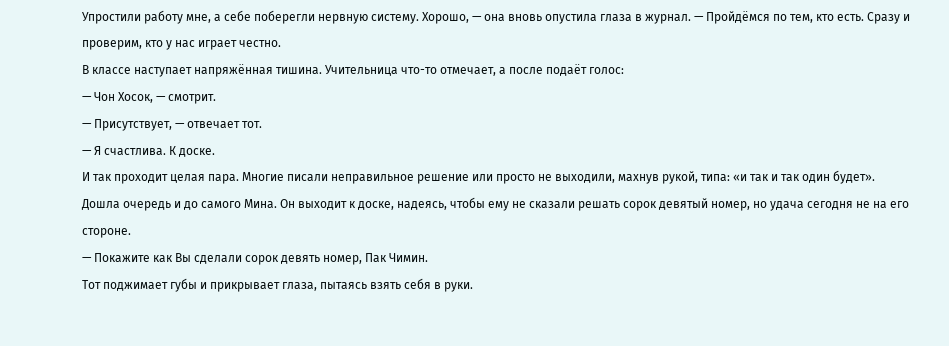Упростили работу мне, а себе поберегли нервную систему. Хорошо, — она вновь опустила глаза в журнал. — Пройдёмся по тем, кто есть. Сразу и проверим, кто у нас играет честно.
В классе наступает напряжённая тишина. Учительница что-то отмечает, а после подаёт голос:
— Чон Хосок, — смотрит.
— Присутствует, — отвечает тот.
— Я счастлива. К доске.
И так проходит целая пара. Многие писали неправильное решение или просто не выходили, махнув рукой, типа: «и так и так один будет».
Дошла очередь и до самого Мина. Он выходит к доске, надеясь, чтобы ему не сказали решать сорок девятый номер, но удача сегодня не на его стороне.
— Покажите как Вы сделали сорок девять номер, Пак Чимин.
Тот поджимает губы и прикрывает глаза, пытаясь взять себя в руки.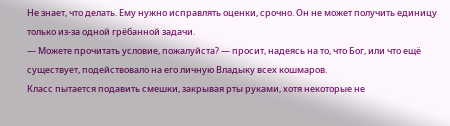Не знает, что делать. Ему нужно исправлять оценки, срочно. Он не может получить единицу только из-за одной грёбанной задачи.
— Можете прочитать условие, пожалуйста? — просит, надеясь на то, что Бог, или что ещё существует, подействовало на его личную Владыку всех кошмаров.
Класс пытается подавить смешки, закрывая рты руками, хотя некоторые не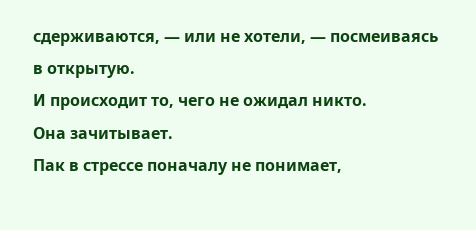сдерживаются, — или не хотели, — посмеиваясь в открытую.
И происходит то, чего не ожидал никто.
Она зачитывает.
Пак в стрессе поначалу не понимает,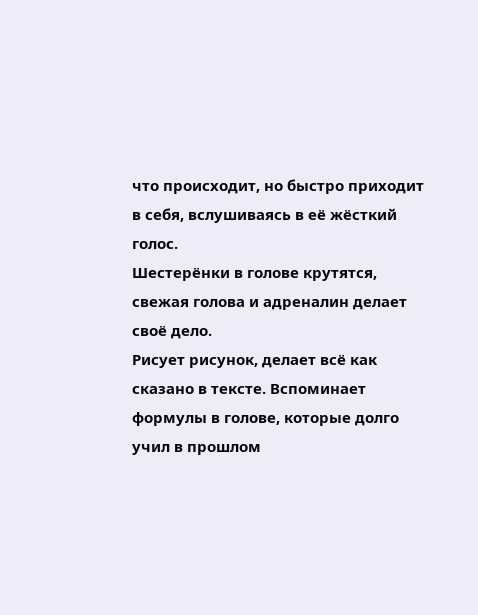что происходит, но быстро приходит в себя, вслушиваясь в её жёсткий голос.
Шестерёнки в голове крутятся, свежая голова и адреналин делает своё дело.
Рисует рисунок, делает всё как сказано в тексте. Вспоминает формулы в голове, которые долго учил в прошлом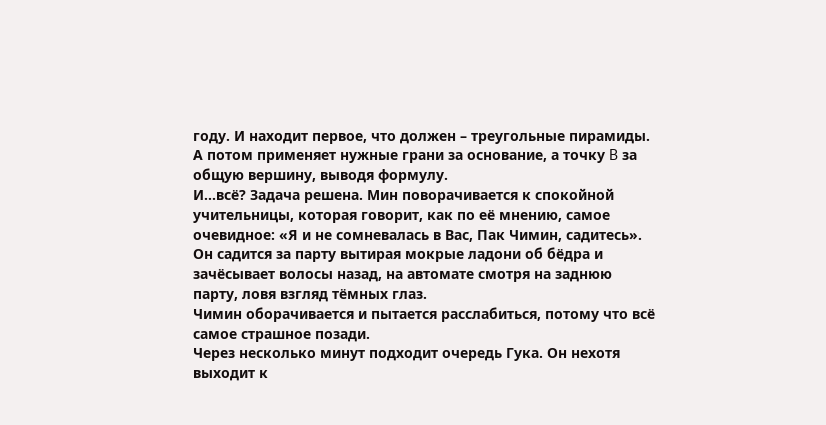году. И находит первое, что должен – треугольные пирамиды. А потом применяет нужные грани за основание, а точку B за общую вершину, выводя формулу.
И...всё? Задача решена. Мин поворачивается к спокойной учительницы, которая говорит, как по её мнению, самое очевидное: «Я и не сомневалась в Вас, Пак Чимин, садитесь».
Он садится за парту вытирая мокрые ладони об бёдра и зачёсывает волосы назад, на автомате смотря на заднюю парту, ловя взгляд тёмных глаз.
Чимин оборачивается и пытается расслабиться, потому что всё самое страшное позади.
Через несколько минут подходит очередь Гука. Он нехотя выходит к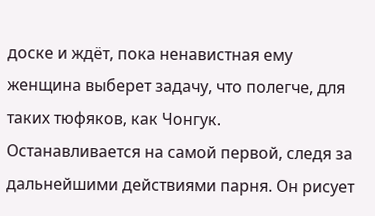доске и ждёт, пока ненавистная ему женщина выберет задачу, что полегче, для таких тюфяков, как Чонгук.
Останавливается на самой первой, следя за дальнейшими действиями парня. Он рисует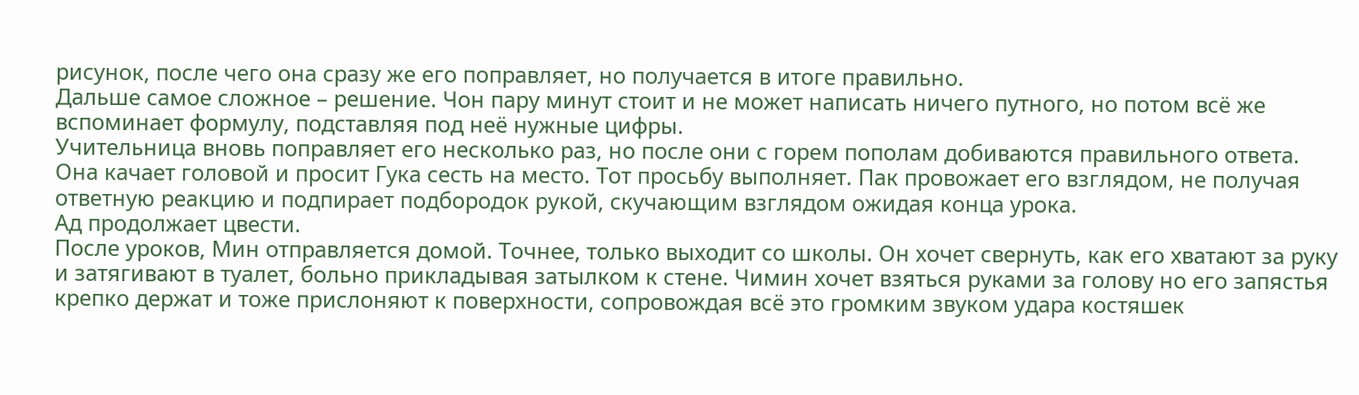рисунок, после чего она сразу же его поправляет, но получается в итоге правильно.
Дальше самое сложное – решение. Чон пару минут стоит и не может написать ничего путного, но потом всё же вспоминает формулу, подставляя под неё нужные цифры.
Учительница вновь поправляет его несколько раз, но после они с горем пополам добиваются правильного ответа.
Она качает головой и просит Гука сесть на место. Тот просьбу выполняет. Пак провожает его взглядом, не получая ответную реакцию и подпирает подбородок рукой, скучающим взглядом ожидая конца урока.
Ад продолжает цвести.
После уроков, Мин отправляется домой. Точнее, только выходит со школы. Он хочет свернуть, как его хватают за руку и затягивают в туалет, больно прикладывая затылком к стене. Чимин хочет взяться руками за голову но его запястья крепко держат и тоже прислоняют к поверхности, сопровождая всё это громким звуком удара костяшек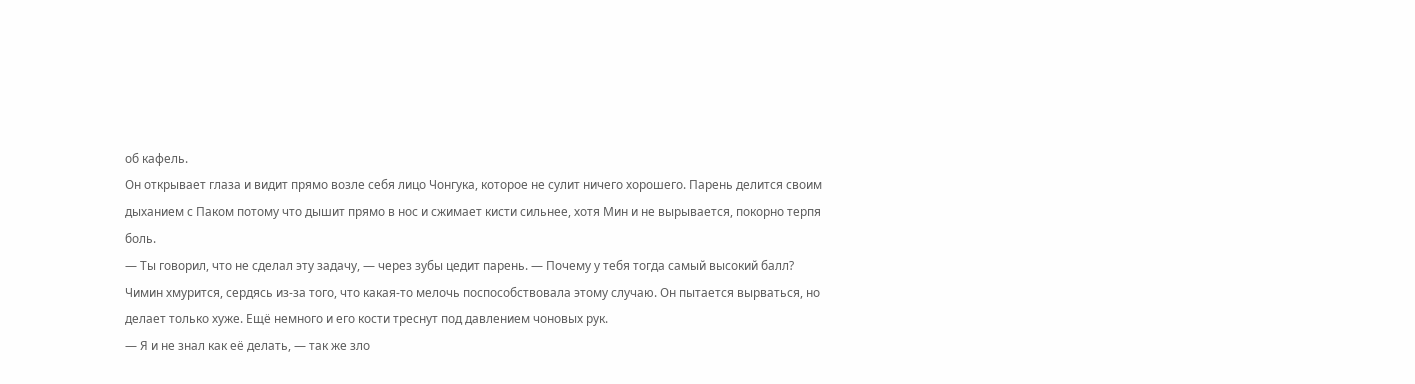об кафель.
Он открывает глаза и видит прямо возле себя лицо Чонгука, которое не сулит ничего хорошего. Парень делится своим дыханием с Паком потому что дышит прямо в нос и сжимает кисти сильнее, хотя Мин и не вырывается, покорно терпя боль.
— Ты говорил, что не сделал эту задачу, — через зубы цедит парень. — Почему у тебя тогда самый высокий балл?
Чимин хмурится, сердясь из-за того, что какая-то мелочь поспособствовала этому случаю. Он пытается вырваться, но делает только хуже. Ещё немного и его кости треснут под давлением чоновых рук.
— Я и не знал как её делать, — так же зло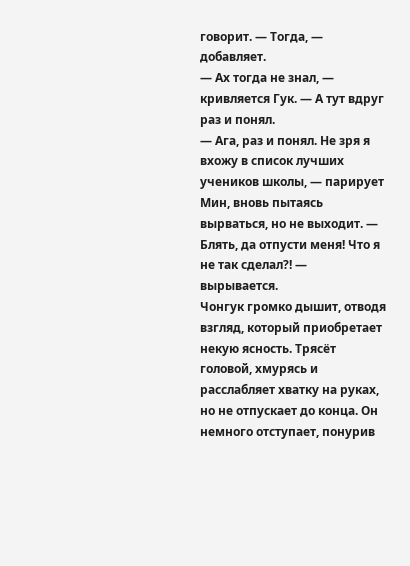говорит. — Тогда, — добавляет.
— Ах тогда не знал, — кривляется Гук. — А тут вдруг раз и понял.
— Ага, раз и понял. Не зря я вхожу в список лучших учеников школы, — парирует Мин, вновь пытаясь вырваться, но не выходит. — Блять, да отпусти меня! Что я не так сделал?! — вырывается.
Чонгук громко дышит, отводя взгляд, который приобретает некую ясность. Трясёт головой, хмурясь и расслабляет хватку на руках, но не отпускает до конца. Он немного отступает, понурив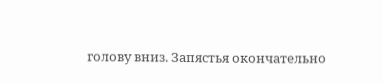голову вниз. Запястья окончательно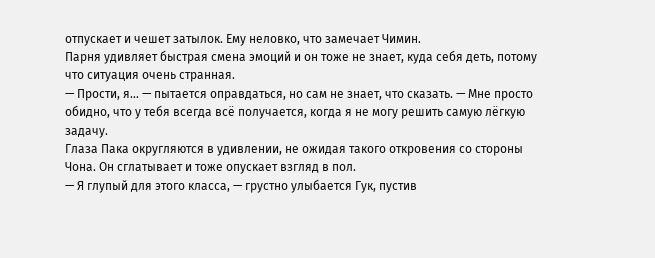отпускает и чешет затылок. Ему неловко, что замечает Чимин.
Парня удивляет быстрая смена эмоций и он тоже не знает, куда себя деть, потому что ситуация очень странная.
— Прости, я... — пытается оправдаться, но сам не знает, что сказать. — Мне просто обидно, что у тебя всегда всё получается, когда я не могу решить самую лёгкую задачу.
Глаза Пака округляются в удивлении, не ожидая такого откровения со стороны Чона. Он сглатывает и тоже опускает взгляд в пол.
— Я глупый для этого класса, — грустно улыбается Гук, пустив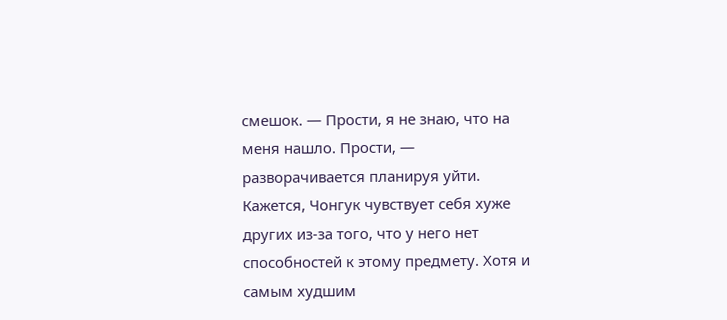смешок. — Прости, я не знаю, что на меня нашло. Прости, — разворачивается планируя уйти.
Кажется, Чонгук чувствует себя хуже других из-за того, что у него нет способностей к этому предмету. Хотя и самым худшим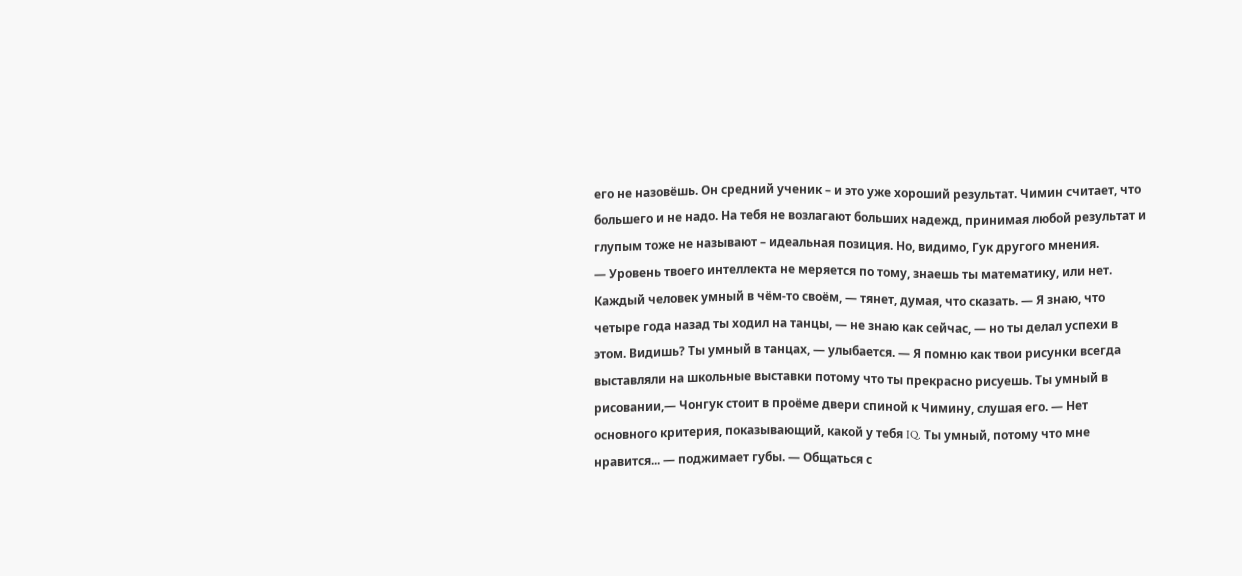его не назовёшь. Он средний ученик – и это уже хороший результат. Чимин считает, что большего и не надо. На тебя не возлагают больших надежд, принимая любой результат и глупым тоже не называют – идеальная позиция. Но, видимо, Гук другого мнения.
— Уровень твоего интеллекта не меряется по тому, знаешь ты математику, или нет. Каждый человек умный в чём-то своём, — тянет, думая, что сказать. — Я знаю, что четыре года назад ты ходил на танцы, — не знаю как сейчас, — но ты делал успехи в этом. Видишь? Ты умный в танцах, — улыбается. — Я помню как твои рисунки всегда выставляли на школьные выставки потому что ты прекрасно рисуешь. Ты умный в рисовании,— Чонгук стоит в проёме двери спиной к Чимину, слушая его. — Нет основного критерия, показывающий, какой у тебя IQ. Ты умный, потому что мне нравится... — поджимает губы. — Общаться с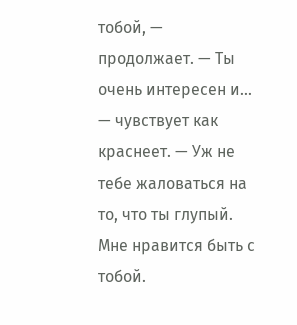тобой, — продолжает. — Ты очень интересен и... — чувствует как краснеет. — Уж не тебе жаловаться на то, что ты глупый. Мне нравится быть с тобой.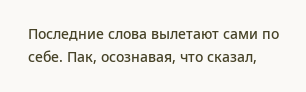Последние слова вылетают сами по себе. Пак, осознавая, что сказал,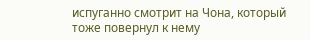испуганно смотрит на Чона, который тоже повернул к нему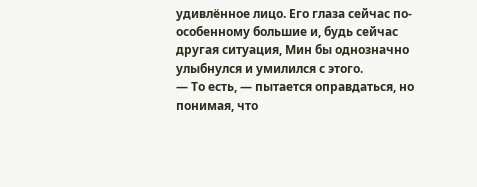удивлённое лицо. Его глаза сейчас по-особенному большие и, будь сейчас другая ситуация, Мин бы однозначно улыбнулся и умилился с этого.
— То есть, — пытается оправдаться, но понимая, что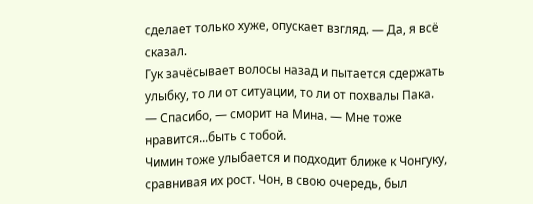сделает только хуже, опускает взгляд. — Да, я всё сказал.
Гук зачёсывает волосы назад и пытается сдержать улыбку, то ли от ситуации, то ли от похвалы Пака.
— Спасибо, — сморит на Мина. — Мне тоже нравится...быть с тобой.
Чимин тоже улыбается и подходит ближе к Чонгуку, сравнивая их рост. Чон, в свою очередь, был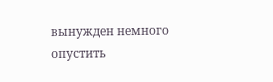вынужден немного опустить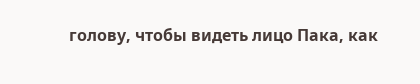голову, чтобы видеть лицо Пака, как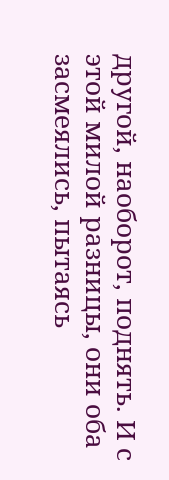другой, наоборот, поднять. И с этой милой разницы, они оба засмеялись, пытаясь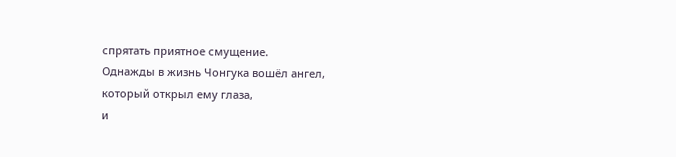спрятать приятное смущение.
Однажды в жизнь Чонгука вошёл ангел,
который открыл ему глаза,
и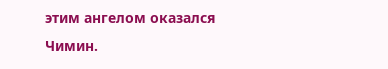этим ангелом оказался
Чимин.